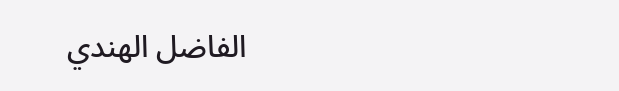الفاضل الهندي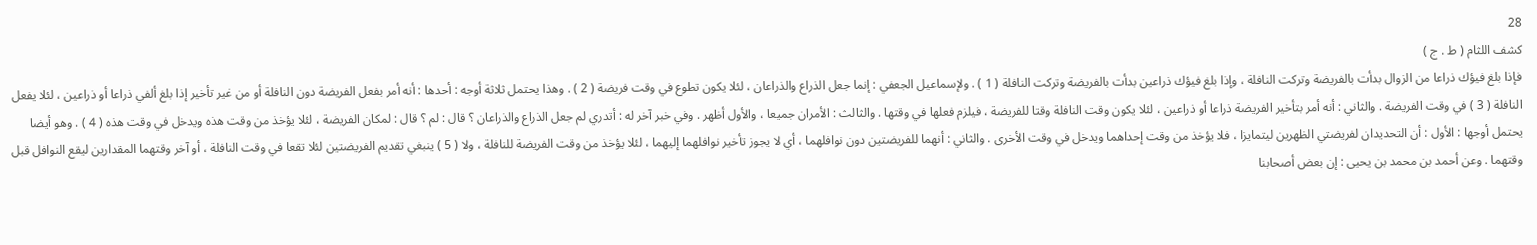28
كشف اللثام ( ط . ج )
فإذا بلغ فيؤك ذراعا من الزوال بدأت بالفريضة وتركت النافلة ، وإذا بلغ فيؤك ذراعين بدأت بالفريضة وتركت النافلة ( 1 ) . ولإسماعيل الجعفي : إنما جعل الذراع والذراعان ، لئلا يكون تطوع في وقت فريضة ( 2 ) . وهذا يحتمل ثلاثة أوجه : أحدها : أنه أمر بفعل الفريضة دون النافلة أو من غير تأخير إذا بلغ ألفي ذراعا أو ذراعين ، لئلا يفعل النافلة ( 3 ) في وقت الفريضة . والثاني : أنه أمر بتأخير الفريضة ذراعا أو ذراعين ، لئلا يكون وقت النافلة وقتا للفريضة ، فيلزم فعلها في وقتها . والثالث : الأمران جميعا ، والأول أظهر . وفي خبر آخر له : أتدري لم جعل الذراع والذراعان ؟ قال : لم ؟ قال : لمكان الفريضة ، لئلا يؤخذ من وقت هذه ويدخل في وقت هذه ( 4 ) . وهو أيضا يحتمل أوجها : الأول : أن التحديدان لفريضتي الظهرين ليتمايزا ، فلا يؤخذ من وقت إحداهما ويدخل في وقت الأخرى . والثاني : أنهما للفريضتين دون نوافلهما ، أي لا يجوز تأخير نوافلهما إليهما ، لئلا يؤخذ من وقت الفريضة للنافلة ، ولا ( 5 ) ينبغي تقديم الفريضتين لئلا تقعا في وقت النافلة ، أو آخر وقتهما المقدارين ليقع النوافل قبل وقتهما . وعن أحمد بن محمد بن يحيى : إن بعض أصحابنا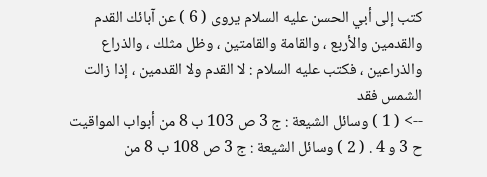كتب إلى أبي الحسن عليه السلام يروى ( 6 ) عن آبائك القدم والقدمين والأربع ، والقامة والقامتين ، وظل مثلك ، والذراع والذراعين ، فكتب عليه السلام : لا القدم ولا القدمين ، إذا زالت الشمس فقد
--> ( 1 ) وسائل الشيعة : ج 3 ص 103 ب 8 من أبواب المواقيت ح 3 و 4 . ( 2 ) وسائل الشيعة : ج 3 ص 108 ب 8 من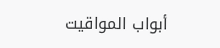أبواب المواقيت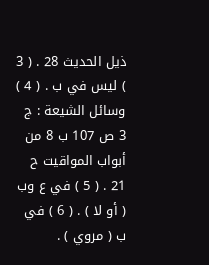ذيل الحديث 28 . ( 3 ) ليس في ب . ( 4 ) وسائل الشيعة : ج 3 ص 107 ب 8 من أبواب المواقيت ح 21 . ( 5 ) في ع وب ( أو لا ) . ( 6 ) في ب ( مروي ) .